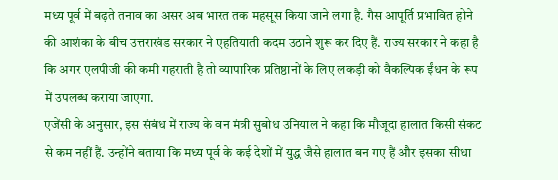मध्य पूर्व में बढ़ते तनाव का असर अब भारत तक महसूस किया जाने लगा है. गैस आपूर्ति प्रभावित होने की आशंका के बीच उत्तराखंड सरकार ने एहतियाती कदम उठाने शुरू कर दिए हैं. राज्य सरकार ने कहा है कि अगर एलपीजी की कमी गहराती है तो व्यापारिक प्रतिष्ठानों के लिए लकड़ी को वैकल्पिक ईंधन के रूप में उपलब्ध कराया जाएगा.
एजेंसी के अनुसार, इस संबंध में राज्य के वन मंत्री सुबोध उनियाल ने कहा कि मौजूदा हालात किसी संकट से कम नहीं हैं. उन्होंने बताया कि मध्य पूर्व के कई देशों में युद्ध जैसे हालात बन गए हैं और इसका सीधा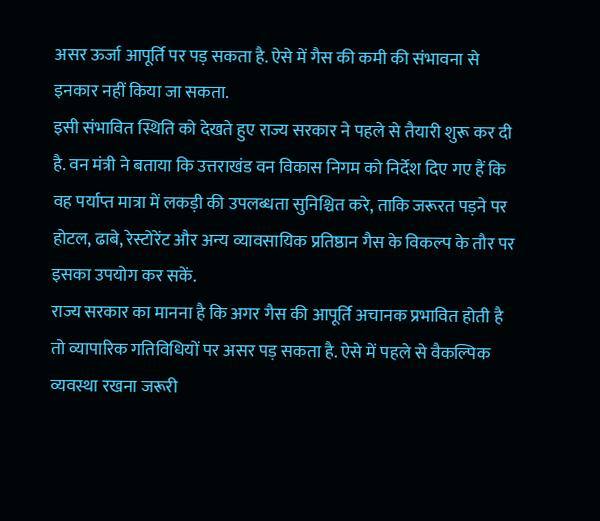असर ऊर्जा आपूर्ति पर पड़ सकता है. ऐसे में गैस की कमी की संभावना से इनकार नहीं किया जा सकता.
इसी संभावित स्थिति को देखते हुए राज्य सरकार ने पहले से तैयारी शुरू कर दी है. वन मंत्री ने बताया कि उत्तराखंड वन विकास निगम को निर्देश दिए गए हैं कि वह पर्याप्त मात्रा में लकड़ी की उपलब्धता सुनिश्चित करे, ताकि जरूरत पड़ने पर होटल, ढाबे, रेस्टोरेंट और अन्य व्यावसायिक प्रतिष्ठान गैस के विकल्प के तौर पर इसका उपयोग कर सकें.
राज्य सरकार का मानना है कि अगर गैस की आपूर्ति अचानक प्रभावित होती है तो व्यापारिक गतिविधियों पर असर पड़ सकता है. ऐसे में पहले से वैकल्पिक व्यवस्था रखना जरूरी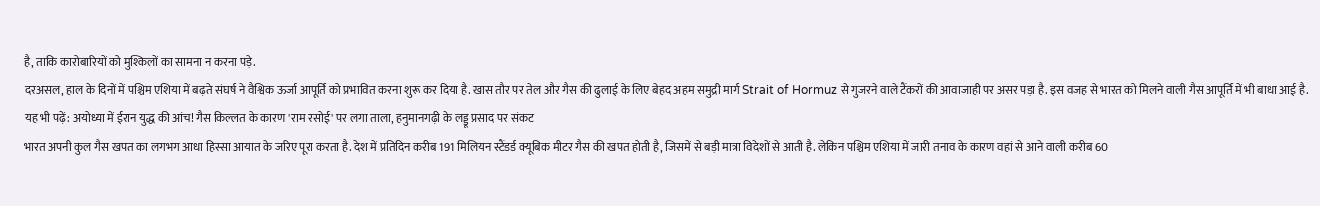है, ताकि कारोबारियों को मुश्किलों का सामना न करना पड़े.
दरअसल, हाल के दिनों में पश्चिम एशिया में बढ़ते संघर्ष ने वैश्विक ऊर्जा आपूर्ति को प्रभावित करना शुरू कर दिया है. खास तौर पर तेल और गैस की ढुलाई के लिए बेहद अहम समुद्री मार्ग Strait of Hormuz से गुजरने वाले टैंकरों की आवाजाही पर असर पड़ा है. इस वजह से भारत को मिलने वाली गैस आपूर्ति में भी बाधा आई है.
यह भी पढ़ें: अयोध्या में ईरान युद्ध की आंच! गैस किल्लत के कारण 'राम रसोई' पर लगा ताला, हनुमानगढ़ी के लड्डू प्रसाद पर संकट
भारत अपनी कुल गैस खपत का लगभग आधा हिस्सा आयात के जरिए पूरा करता है. देश में प्रतिदिन करीब 191 मिलियन स्टैंडर्ड क्यूबिक मीटर गैस की खपत होती है, जिसमें से बड़ी मात्रा विदेशों से आती है. लेकिन पश्चिम एशिया में जारी तनाव के कारण वहां से आने वाली करीब 60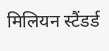मिलियन स्टैंडर्ड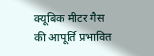क्यूबिक मीटर गैस की आपूर्ति प्रभावित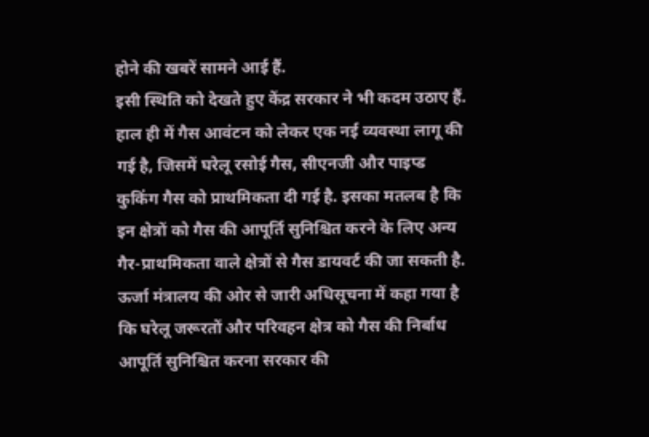होने की खबरें सामने आई हैं.
इसी स्थिति को देखते हुए केंद्र सरकार ने भी कदम उठाए हैं. हाल ही में गैस आवंटन को लेकर एक नई व्यवस्था लागू की गई है, जिसमें घरेलू रसोई गैस, सीएनजी और पाइप्ड कुकिंग गैस को प्राथमिकता दी गई है. इसका मतलब है कि इन क्षेत्रों को गैस की आपूर्ति सुनिश्चित करने के लिए अन्य गैर-प्राथमिकता वाले क्षेत्रों से गैस डायवर्ट की जा सकती है.
ऊर्जा मंत्रालय की ओर से जारी अधिसूचना में कहा गया है कि घरेलू जरूरतों और परिवहन क्षेत्र को गैस की निर्बाध आपूर्ति सुनिश्चित करना सरकार की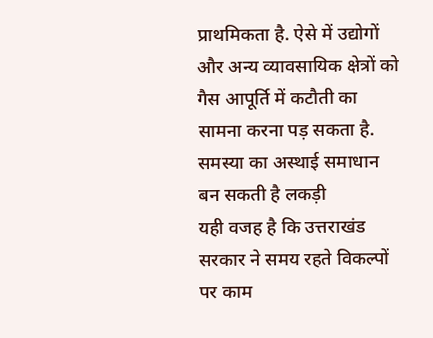प्राथमिकता है. ऐसे में उद्योगों और अन्य व्यावसायिक क्षेत्रों को गैस आपूर्ति में कटौती का सामना करना पड़ सकता है.
समस्या का अस्थाई समाधान बन सकती है लकड़ी
यही वजह है कि उत्तराखंड सरकार ने समय रहते विकल्पों पर काम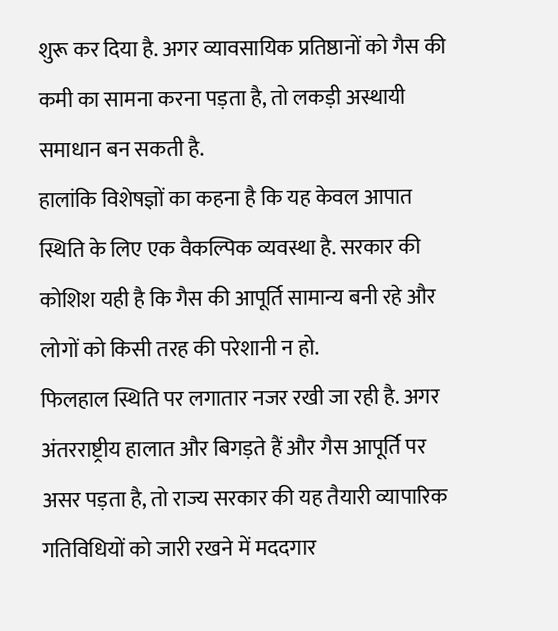शुरू कर दिया है. अगर व्यावसायिक प्रतिष्ठानों को गैस की कमी का सामना करना पड़ता है, तो लकड़ी अस्थायी समाधान बन सकती है.
हालांकि विशेषज्ञों का कहना है कि यह केवल आपात स्थिति के लिए एक वैकल्पिक व्यवस्था है. सरकार की कोशिश यही है कि गैस की आपूर्ति सामान्य बनी रहे और लोगों को किसी तरह की परेशानी न हो.
फिलहाल स्थिति पर लगातार नजर रखी जा रही है. अगर अंतरराष्ट्रीय हालात और बिगड़ते हैं और गैस आपूर्ति पर असर पड़ता है, तो राज्य सरकार की यह तैयारी व्यापारिक गतिविधियों को जारी रखने में मददगार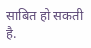साबित हो सकती है.